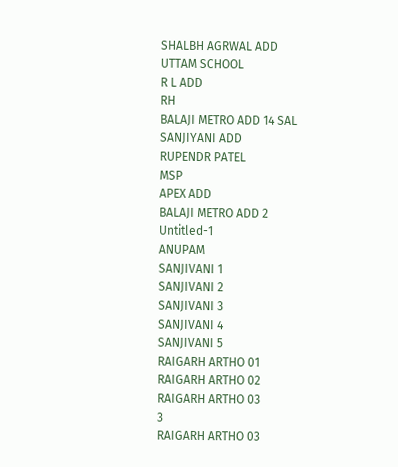SHALBH AGRWAL ADD
UTTAM SCHOOL
R L ADD
RH
BALAJI METRO ADD 14 SAL
SANJIYANI ADD
RUPENDR PATEL
MSP
APEX ADD
BALAJI METRO ADD 2
Untitled-1
ANUPAM
SANJIVANI 1
SANJIVANI 2
SANJIVANI 3
SANJIVANI 4
SANJIVANI 5
RAIGARH ARTHO 01
RAIGARH ARTHO 02
RAIGARH ARTHO 03
3
RAIGARH ARTHO 03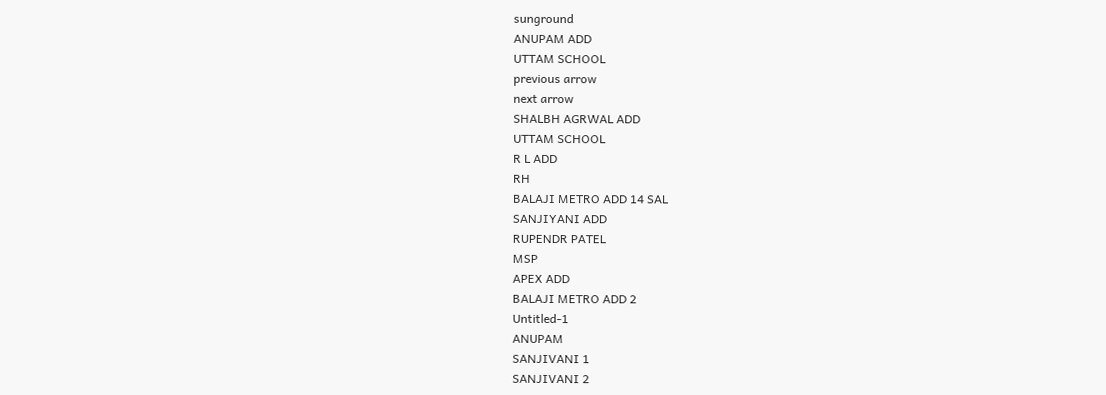sunground
ANUPAM ADD
UTTAM SCHOOL
previous arrow
next arrow
SHALBH AGRWAL ADD
UTTAM SCHOOL
R L ADD
RH
BALAJI METRO ADD 14 SAL
SANJIYANI ADD
RUPENDR PATEL
MSP
APEX ADD
BALAJI METRO ADD 2
Untitled-1
ANUPAM
SANJIVANI 1
SANJIVANI 2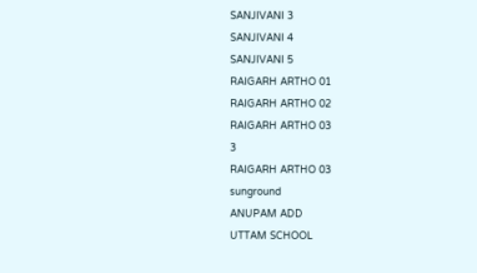SANJIVANI 3
SANJIVANI 4
SANJIVANI 5
RAIGARH ARTHO 01
RAIGARH ARTHO 02
RAIGARH ARTHO 03
3
RAIGARH ARTHO 03
sunground
ANUPAM ADD
UTTAM SCHOOL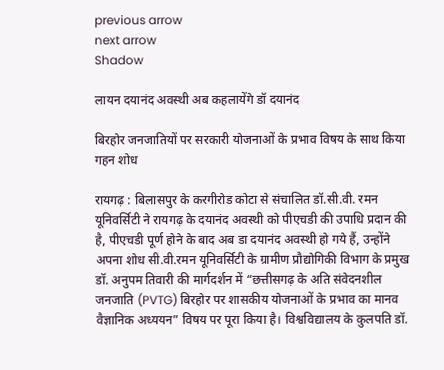previous arrow
next arrow
Shadow

लायन दयानंद अवस्थी अब कहलायेंगे डॉ दयानंद

बिरहोर जनजातियों पर सरकारी योजनाओं के प्रभाव विषय के साथ किया गहन शोध

रायगढ़ : बिलासपुर के करगीरोड कोटा से संचालित डॉ.सी.वी. रमन यूनिवर्सिटी ने रायगढ़ के दयानंद अवस्थी को पीएचडी की उपाधि प्रदान की है, पीएचडी पूर्ण होने के बाद अब डा दयानंद अवस्थी हो गये हैं, उन्होंने अपना शोध सी.वी.रमन यूनिवर्सिटी के ग्रामीण प्रौद्योगिकी विभाग के प्रमुख डॉ. अनुपम तिवारी की मार्गदर्शन में “छत्तीसगढ़ के अति संवेदनशील जनजाति (PVTG) बिरहोर पर शासकीय योजनाओं के प्रभाव का मानव वैज्ञानिक अध्ययन” विषय पर पूरा किया है। विश्वविद्यालय के कुलपति डॉ.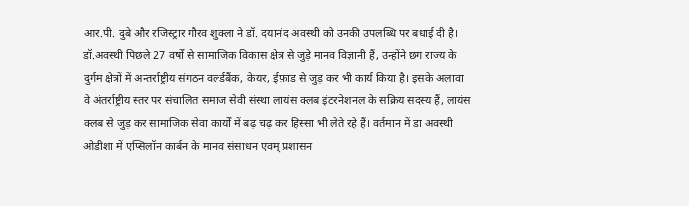आर.पी. दुबे और रजिस्ट्रार गौरव शुक्ला ने डॉ. दयानंद अवस्थी को उनकी उपलब्धि पर बधाई दी है। डॉ.अवस्थी पिछले 27 वर्षों से सामाजिक विकास क्षेत्र से जुड़े मानव विज्ञानी हैं, उन्होंने छग राज्य के दुर्गम क्षेत्रों में अन्तर्राष्ट्रीय संगठन वर्ल्डबैंक, केयर, ईफ़ाड से जुड़ कर भी कार्य किया है। इसके अलावा वे अंतर्राष्ट्रीय स्तर पर संचालित समाज सेवी संस्था लायंस क्लब इंटरनेशनल के सक्रिय सदस्य हैं, लायंस क्लब से जुड़ कर सामाजिक सेवा कार्यों में बढ़ चढ़ कर हिस्सा भी लेते रहे हैं। वर्तमान में डा अवस्थी ओडीशा में एप्सिलॉन कार्बन के मानव संसाधन एवम् प्रशासन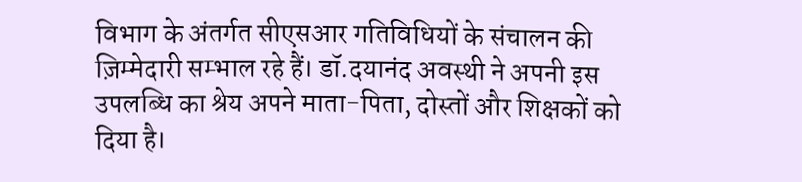विभाग के अंतर्गत सीएसआर गतिविधियों के संचालन की ज़िम्मेदारी सम्भाल रहे हैं। डॉ.दयानंद अवस्थी ने अपनी इस उपलब्धि का श्रेय अपने माता-पिता, दोस्तों और शिक्षकों को दिया है।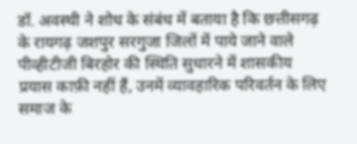डॉ. अवस्थी ने शोध के संबंध में बताया है कि छत्तीसगढ़ के रायगढ़ जशपुर सरगुजा जिलों में पाये जाने वाले पीव्हीटीजी बिरहोर की स्थिति सुधारने में शासकीय प्रयास काफ़ी नहीं हैं, उनमें व्यावहारिक परिवर्तन के लिए समाज के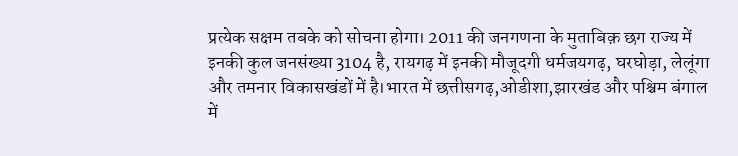प्रत्येक सक्षम तबके को सोचना होगा। 2011 की जनगणना के मुताबिक़ छग राज्य में इनकी कुल जनसंख्या 3104 है, रायगढ़ में इनकी मौजूदगी धर्मजयगढ़, घरघोड़ा, लेलूंगा और तमनार विकासखंडों में है।भारत में छत्तीसगढ़,ओडीशा,झारखंड और पश्चिम बंगाल में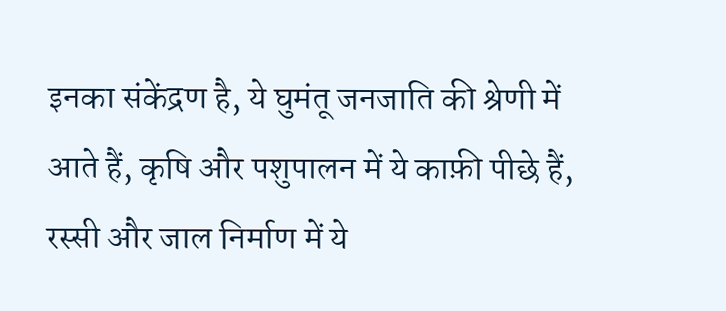इनका संकेंद्रण है, ये घुमंतू जनजाति की श्रेणी में आते हैं, कृषि और पशुपालन में ये काफ़ी पीछे हैं, रस्सी और जाल निर्माण में ये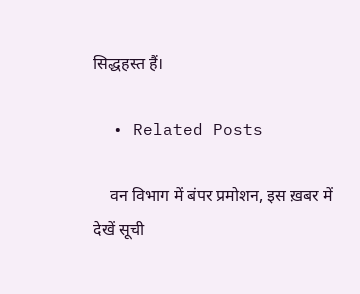सिद्धहस्त हैं।

  • Related Posts

    वन विभाग में बंपर प्रमोशन, इस ख़बर में देखें सूची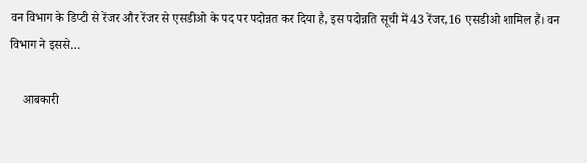वन विभाग के डिप्टी से रेंजर और रेंजर से एसडीओ के पद पर पदोन्नत कर दिया है, इस पदोन्नति सूची में 43 रेंजर,16 एसडीओ शामिल हैं। वन विभाग ने इससे…

    आबकारी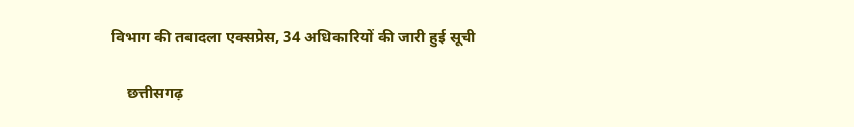विभाग की तबादला एक्सप्रेस, 34 अधिकारियों की जारी हुई सूची

    छत्तीसगढ़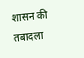शासन की तबादला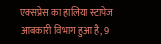एक्सप्रेस का हालिया स्टापेज आबकारी विभाग हुआ है, 9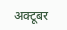अक्टूबर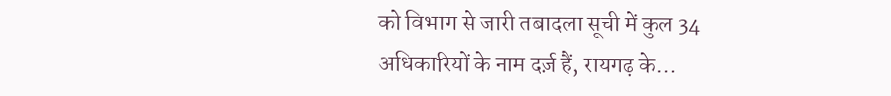को विभाग से जारी तबादला सूची में कुल 34 अधिकारियों के नाम दर्ज़ हैं, रायगढ़ के…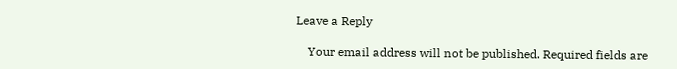Leave a Reply

    Your email address will not be published. Required fields are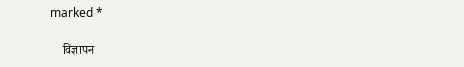marked *

    विज्ञापन